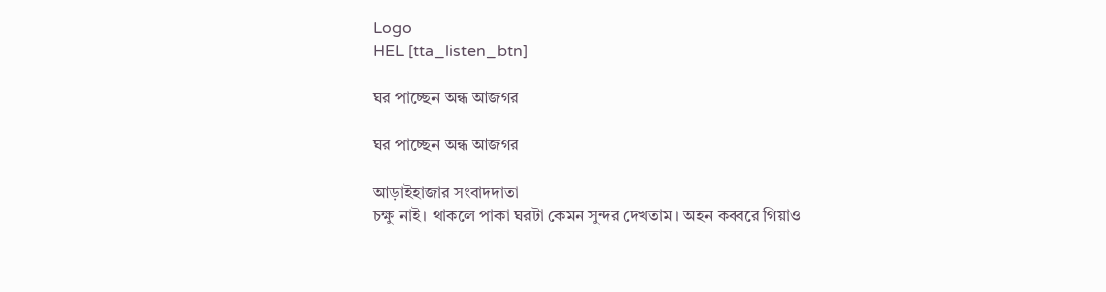Logo
HEL [tta_listen_btn]

ঘর পাচ্ছেন অন্ধ আজগর

ঘর পাচ্ছেন অন্ধ আজগর

আড়াইহাজার সংবাদদাতা
চক্ষু নাই। থাকলে পাকা ঘরটা কেমন সুন্দর দেখতাম। অহন কব্বরে গিয়াও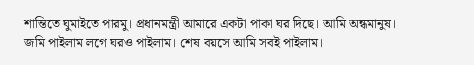শান্তিতে ঘুমাইতে পারমু। প্রধানমন্ত্রী আমারে একটা পাকা ঘর দিছে। আমি অন্ধমানুষ। জমি পাইলাম লগে ঘরও পাইলাম। শেষ বয়সে আমি সবই পাইলাম।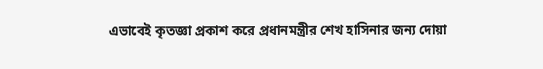এভাবেই কৃতজ্ঞা প্রকাশ করে প্রধানমন্ত্রীর শেখ হাসিনার জন্য দোয়া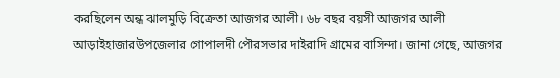করছিলেন অন্ধ ঝালমুড়ি বিক্রেতা আজগর আলী। ৬৮ বছর বয়সী আজগর আলী আড়াইহাজারউপজেলার গোপালদী পৌরসভার দাইরাদি গ্রামের বাসিন্দা। জানা গেছে, আজগর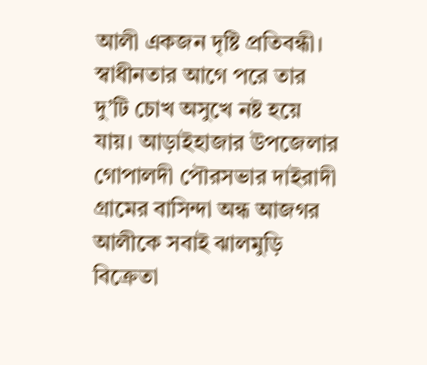আলী একজন দৃষ্টি প্রতিবন্ধী। স্বাধীনতার আগে পরে তার দু’টি চোখ অসুখে নষ্ট হয়ে যায়। আড়াইহাজার উপজেলার গোপালদী পৌরসভার দাইরাদী গ্রামের বাসিন্দা অন্ধ আজগর আলীকে সবাই ঝালমুড়ি বিক্রেতা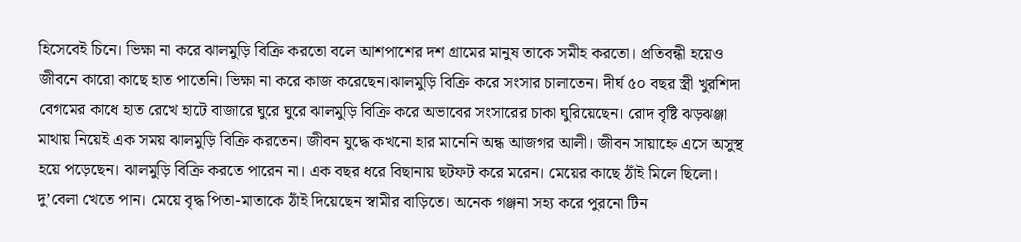হিসেবেই চিনে। ভিক্ষা না করে ঝালমুড়ি বিক্রি করতো বলে আশপাশের দশ গ্রামের মানুষ তাকে সমীহ করতো। প্রতিবন্ধী হয়েও জীবনে কারো কাছে হাত পাতেনি। ভিক্ষা না করে কাজ করেছেন।ঝালমুড়ি বিক্রি করে সংসার চালাতেন। দীর্ঘ ৫০ বছর স্ত্রী খুরশিদা বেগমের কাধে হাত রেখে হাটে বাজারে ঘুরে ঘুরে ঝালমুড়ি বিক্রি করে অভাবের সংসারের চাকা ঘুরিয়েছেন। রোদ বৃষ্টি ঝড়ঝঞ্জা মাথায় নিয়েই এক সময় ঝালমুড়ি বিক্রি করতেন। জীবন যুদ্ধে কখনো হার মানেনি অন্ধ আজগর আলী। জীবন সায়াহ্নে এসে অসুস্থ হয়ে পড়েছেন। ঝালমুড়ি বিক্রি করতে পারেন না। এক বছর ধরে বিছানায় ছটফট করে মরেন। মেয়ের কাছে ঠাঁই মিলে ছিলো। দু’বেলা খেতে পান। মেয়ে বৃদ্ধ পিতা-মাতাকে ঠাঁই দিয়েছেন স্বামীর বাড়িতে। অনেক গঞ্জনা সহ্য করে পুরনো টিন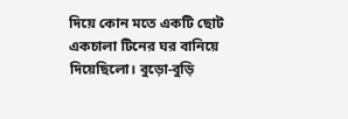দিয়ে কোন মতে একটি ছোট একচালা টিনের ঘর বানিয়ে দিয়েছিলো। বুড়ো-বুড়ি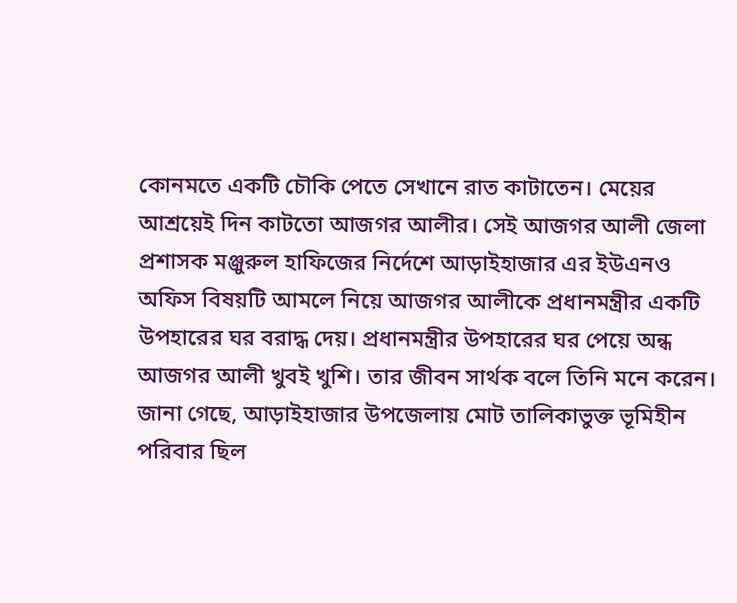কোনমতে একটি চৌকি পেতে সেখানে রাত কাটাতেন। মেয়ের আশ্রয়েই দিন কাটতো আজগর আলীর। সেই আজগর আলী জেলা প্রশাসক মঞ্জুরুল হাফিজের নির্দেশে আড়াইহাজার এর ইউএনও অফিস বিষয়টি আমলে নিয়ে আজগর আলীকে প্রধানমন্ত্রীর একটি উপহারের ঘর বরাদ্ধ দেয়। প্রধানমন্ত্রীর উপহারের ঘর পেয়ে অন্ধ আজগর আলী খুবই খুশি। তার জীবন সার্থক বলে তিনি মনে করেন। জানা গেছে, আড়াইহাজার উপজেলায় মোট তালিকাভুক্ত ভূমিহীন পরিবার ছিল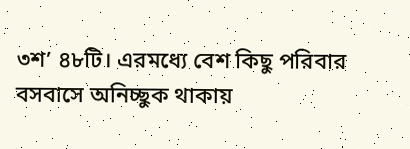৩শ’ ৪৮টি। এরমধ্যে বেশ কিছু পরিবার বসবাসে অনিচ্ছুক থাকায়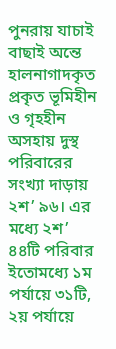পুনরায় যাচাই বাছাই অন্তে হালনাগাদকৃত প্রকৃত ভূমিহীন ও গৃহহীন অসহায় দুস্থ পরিবারের সংখ্যা দাড়ায় ২শ’ ৯৬। এর মধ্যে ২শ’ ৪৪টি পরিবার ইতোমধ্যে ১ম পর্যায়ে ৩১টি, ২য় পর্যায়ে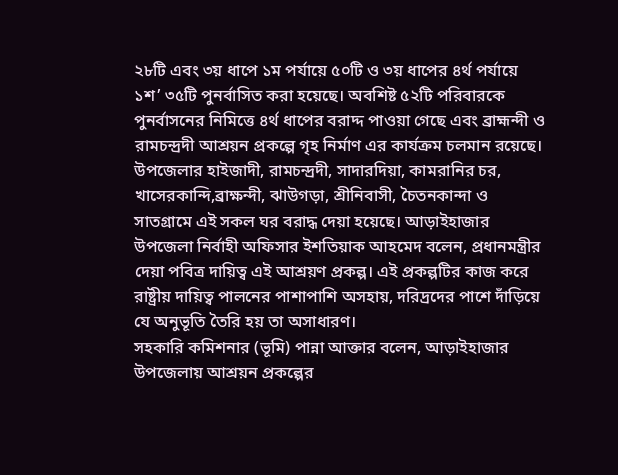২৮টি এবং ৩য় ধাপে ১ম পর্যায়ে ৫০টি ও ৩য় ধাপের ৪র্থ পর্যায়ে ১শ’ ৩৫টি পুনর্বাসিত করা হয়েছে। অবশিষ্ট ৫২টি পরিবারকে পুনর্বাসনের নিমিত্তে ৪র্থ ধাপের বরাদ্দ পাওয়া গেছে এবং ব্রাহ্মন্দী ও রামচন্দ্রদী আশ্রয়ন প্রকল্পে গৃহ নির্মাণ এর কার্যক্রম চলমান রয়েছে। উপজেলার হাইজাদী, রামচন্দ্রদী, সাদারদিয়া, কামরানির চর, খাসেরকান্দি,ব্রাক্ষন্দী, ঝাউগড়া, শ্রীনিবাসী, চৈতনকান্দা ও সাতগ্রামে এই সকল ঘর বরাদ্ধ দেয়া হয়েছে। আড়াইহাজার উপজেলা নির্বাহী অফিসার ইশতিয়াক আহমেদ বলেন, প্রধানমন্ত্রীর দেয়া পবিত্র দায়িত্ব এই আশ্রয়ণ প্রকল্প। এই প্রকল্পটির কাজ করে রাষ্ট্রীয় দায়িত্ব পালনের পাশাপাশি অসহায়, দরিদ্রদের পাশে দাঁড়িয়ে যে অনুভূতি তৈরি হয় তা অসাধারণ।
সহকারি কমিশনার (ভূমি) পান্না আক্তার বলেন, আড়াইহাজার উপজেলায় আশ্রয়ন প্রকল্পের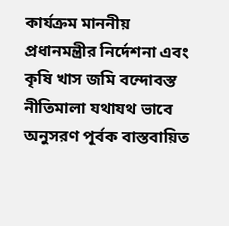কার্যক্রম মাননীয় প্রধানমন্ত্রীর নির্দেশনা এবং কৃষি খাস জমি বন্দোবস্ত নীতিমালা যথাযথ ভাবে অনুসরণ পূর্বক বাস্তবায়িত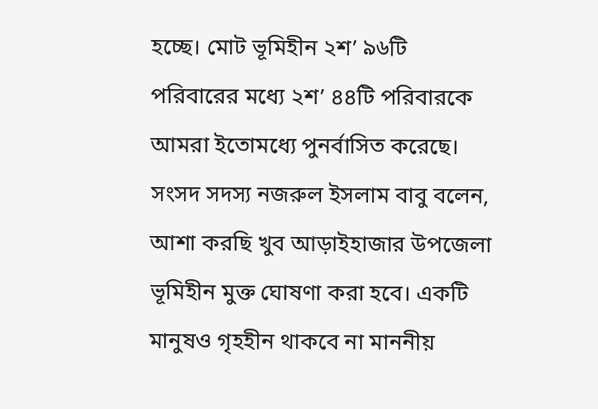হচ্ছে। মোট ভূমিহীন ২শ’ ৯৬টি পরিবারের মধ্যে ২শ’ ৪৪টি পরিবারকে আমরা ইতোমধ্যে পুনর্বাসিত করেছে। সংসদ সদস্য নজরুল ইসলাম বাবু বলেন, আশা করছি খুব আড়াইহাজার উপজেলা ভূমিহীন মুক্ত ঘোষণা করা হবে। একটি মানুষও গৃহহীন থাকবে না মাননীয়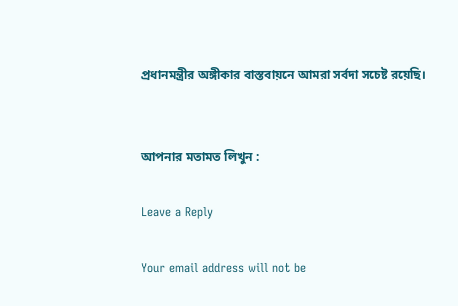প্রধানমন্ত্রীর অঙ্গীকার বাস্তবায়নে আমরা সর্বদা সচেষ্ট রয়েছি।


আপনার মতামত লিখুন :

Leave a Reply

Your email address will not be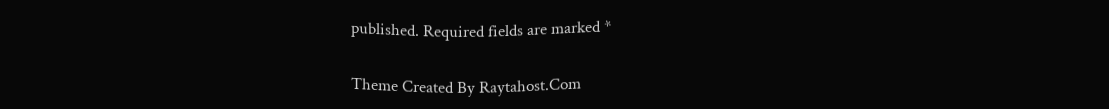published. Required fields are marked *


Theme Created By Raytahost.Com